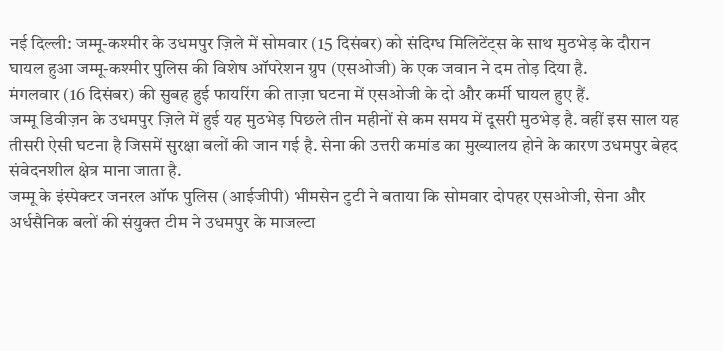नई दिल्ली: जम्मू-कश्मीर के उधमपुर ज़िले में सोमवार (15 दिसंबर) को संदिग्ध मिलिटेंट्स के साथ मुठभेड़ के दौरान घायल हुआ जम्मू-कश्मीर पुलिस की विशेष ऑपरेशन ग्रुप (एसओजी) के एक जवान ने दम तोड़ दिया है.
मंगलवार (16 दिसंबर) की सुबह हुई फायरिंग की ताज़ा घटना में एसओजी के दो और कर्मी घायल हुए हैं.
जम्मू डिवीज़न के उधमपुर ज़िले में हुई यह मुठभेड़ पिछले तीन महीनों से कम समय में दूसरी मुठभेड़ है. वहीं इस साल यह तीसरी ऐसी घटना है जिसमें सुरक्षा बलों की जान गई है. सेना की उत्तरी कमांड का मुख्यालय होने के कारण उधमपुर बेहद संवेदनशील क्षेत्र माना जाता है.
जम्मू के इंस्पेक्टर जनरल ऑफ पुलिस (आईजीपी) भीमसेन टुटी ने बताया कि सोमवार दोपहर एसओजी, सेना और अर्धसैनिक बलों की संयुक्त टीम ने उधमपुर के माजल्टा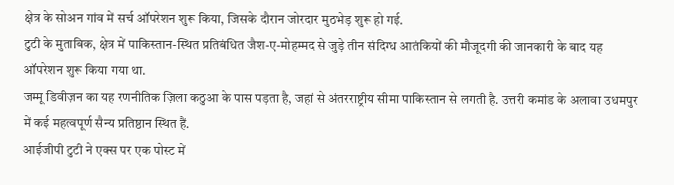क्षेत्र के सोअन गांव में सर्च ऑपरेशन शुरू किया, जिसके दौरान जोरदार मुठभेड़ शुरू हो गई.
टुटी के मुताबिक, क्षेत्र में पाकिस्तान-स्थित प्रतिबंधित जैश-ए-मोहम्मद से जुड़े तीन संदिग्ध आतंकियों की मौजूदगी की जानकारी के बाद यह ऑपरेशन शुरू किया गया था.
जम्मू डिवीज़न का यह रणनीतिक ज़िला कठुआ के पास पड़ता है, जहां से अंतरराष्ट्रीय सीमा पाकिस्तान से लगती है. उत्तरी कमांड के अलावा उधमपुर में कई महत्वपूर्ण सैन्य प्रतिष्ठान स्थित हैं.
आईजीपी टुटी ने एक्स पर एक पोस्ट में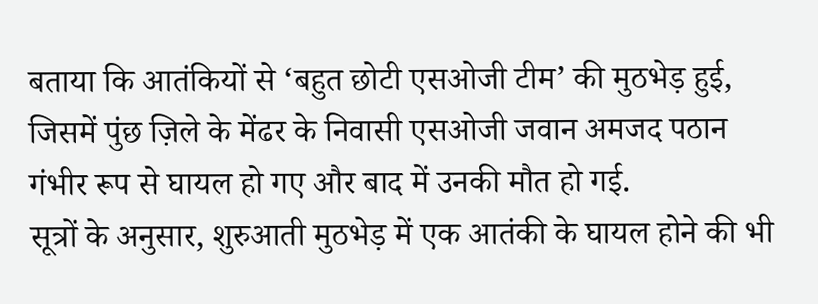बताया कि आतंकियों से ‘बहुत छोटी एसओजी टीम’ की मुठभेड़ हुई, जिसमें पुंछ ज़िले के मेंढर के निवासी एसओजी जवान अमजद पठान गंभीर रूप से घायल हो गए और बाद में उनकी मौत हो गई.
सूत्रों के अनुसार, शुरुआती मुठभेड़ में एक आतंकी के घायल होने की भी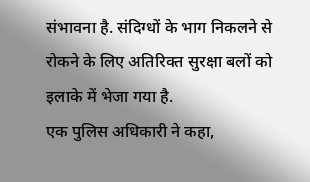संभावना है. संदिग्धों के भाग निकलने से रोकने के लिए अतिरिक्त सुरक्षा बलों को इलाके में भेजा गया है.
एक पुलिस अधिकारी ने कहा,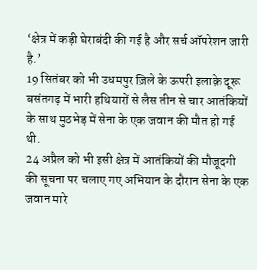‘क्षेत्र में कड़ी घेराबंदी की गई है और सर्च ऑपरेशन जारी है.’
19 सितंबर को भी उधमपुर ज़िले के ऊपरी इलाक़े दूरू बसंतगढ़ में भारी हथियारों से लैस तीन से चार आतंकियों के साथ मुठभेड़ में सेना के एक जवान की मौत हो गई थी.
24 अप्रैल को भी इसी क्षेत्र में आतंकियों की मौजूदगी की सूचना पर चलाए गए अभियान के दौरान सेना के एक जवान मारे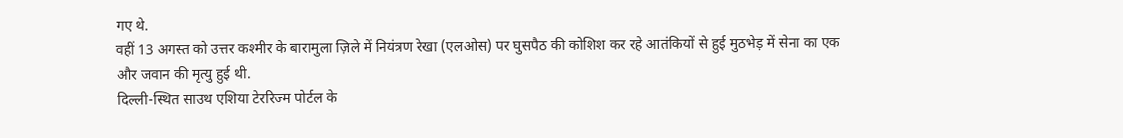गए थे.
वहीं 13 अगस्त को उत्तर कश्मीर के बारामुला ज़िले में नियंत्रण रेखा (एलओस) पर घुसपैठ की कोशिश कर रहे आतंकियों से हुई मुठभेड़ में सेना का एक और जवान की मृत्यु हुई थी.
दिल्ली-स्थित साउथ एशिया टेररिज्म पोर्टल के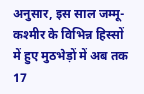अनुसार, इस साल जम्मू-कश्मीर के विभिन्न हिस्सों में हुए मुठभेड़ों में अब तक 17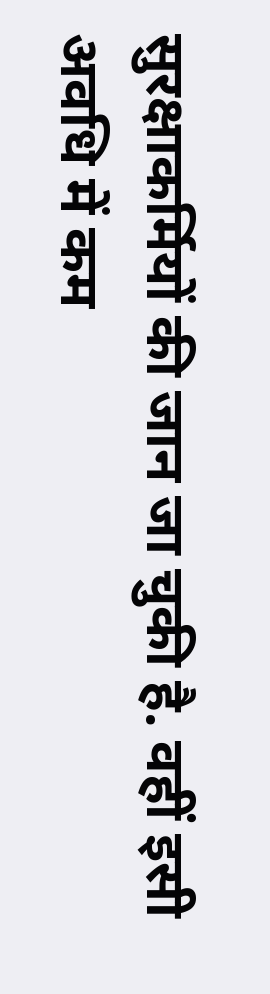सुरक्षाकर्मियों की जान जा चुकी है. वहीं इसी अवधि में कम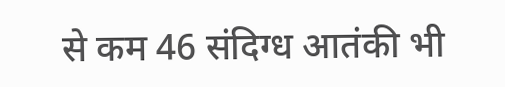से कम 46 संदिग्ध आतंकी भी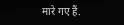मारे गए हैं.